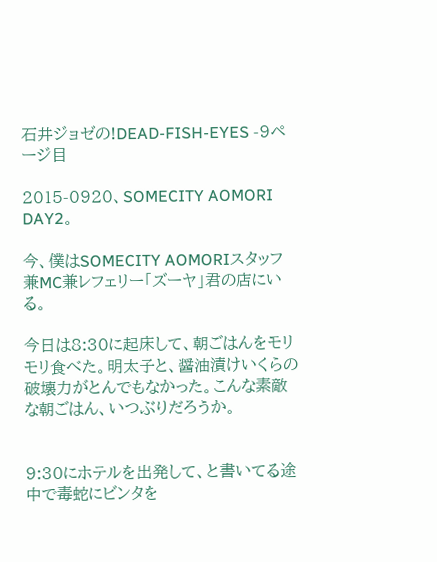石井ジョゼの!DEAD-FISH-EYES -9ページ目

2015-0920、SOMECITY AOMORI DAY2。

今、僕はSOMECITY AOMORIスタッフ兼MC兼レフェリー「ズーヤ」君の店にいる。

今日は8:30に起床して、朝ごはんをモリモリ食べた。明太子と、醤油漬けいくらの破壊力がとんでもなかった。こんな素敵な朝ごはん、いつぶりだろうか。


9:30にホテルを出発して、と書いてる途中で毒蛇にビンタを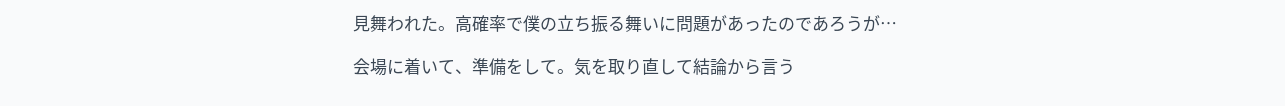見舞われた。高確率で僕の立ち振る舞いに問題があったのであろうが…

会場に着いて、準備をして。気を取り直して結論から言う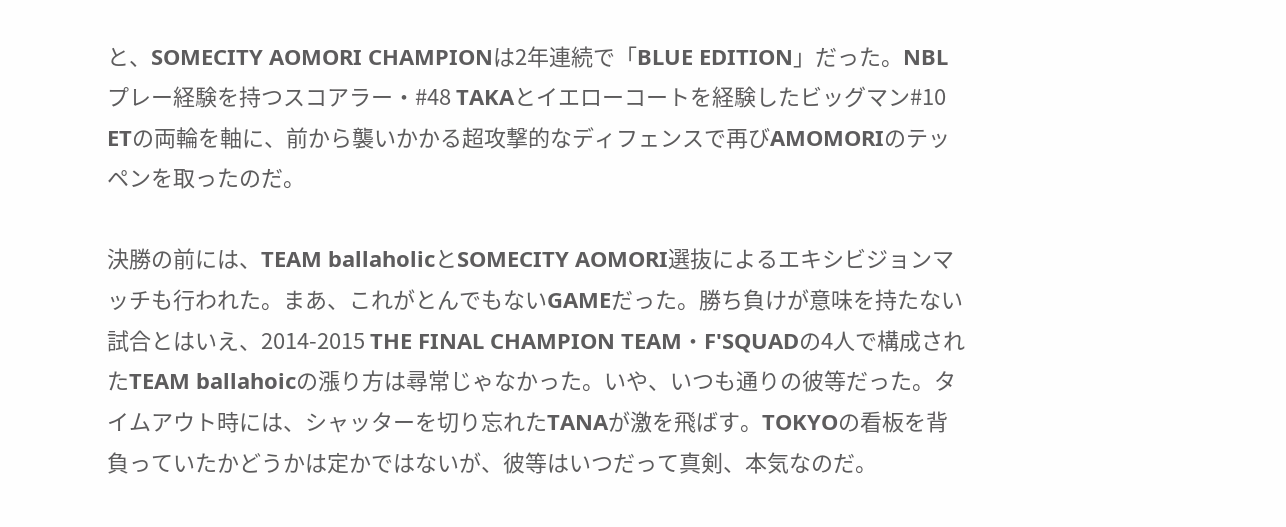と、SOMECITY AOMORI CHAMPIONは2年連続で「BLUE EDITION」だった。NBLプレー経験を持つスコアラー・#48 TAKAとイエローコートを経験したビッグマン#10 ETの両輪を軸に、前から襲いかかる超攻撃的なディフェンスで再びAMOMORIのテッペンを取ったのだ。

決勝の前には、TEAM ballaholicとSOMECITY AOMORI選抜によるエキシビジョンマッチも行われた。まあ、これがとんでもないGAMEだった。勝ち負けが意味を持たない試合とはいえ、2014-2015 THE FINAL CHAMPION TEAM・F'SQUADの4人で構成されたTEAM ballahoicの漲り方は尋常じゃなかった。いや、いつも通りの彼等だった。タイムアウト時には、シャッターを切り忘れたTANAが激を飛ばす。TOKYOの看板を背負っていたかどうかは定かではないが、彼等はいつだって真剣、本気なのだ。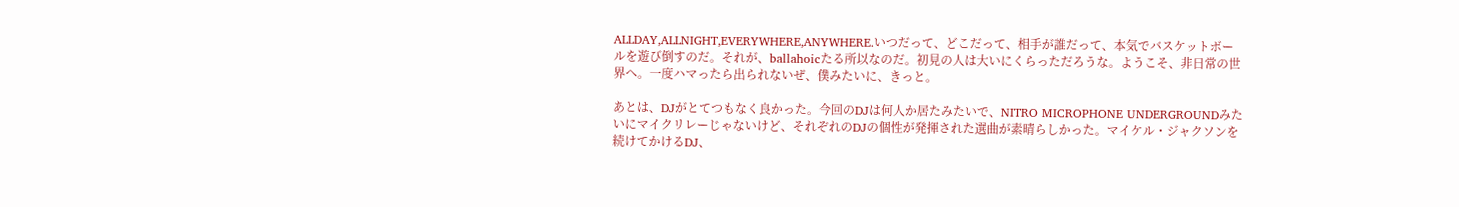ALLDAY,ALLNIGHT,EVERYWHERE,ANYWHERE.いつだって、どこだって、相手が誰だって、本気でバスケットボールを遊び倒すのだ。それが、ballahoicたる所以なのだ。初見の人は大いにくらっただろうな。ようこそ、非日常の世界へ。一度ハマったら出られないぜ、僕みたいに、きっと。

あとは、DJがとてつもなく良かった。今回のDJは何人か居たみたいで、NITRO MICROPHONE UNDERGROUNDみたいにマイクリレーじゃないけど、それぞれのDJの個性が発揮された選曲が素晴らしかった。マイケル・ジャクソンを続けてかけるDJ、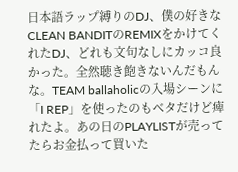日本語ラップ縛りのDJ、僕の好きなCLEAN BANDITのREMIXをかけてくれたDJ、どれも文句なしにカッコ良かった。全然聴き飽きないんだもんな。TEAM ballaholicの入場シーンに「I REP」を使ったのもベタだけど痺れたよ。あの日のPLAYLISTが売ってたらお金払って買いた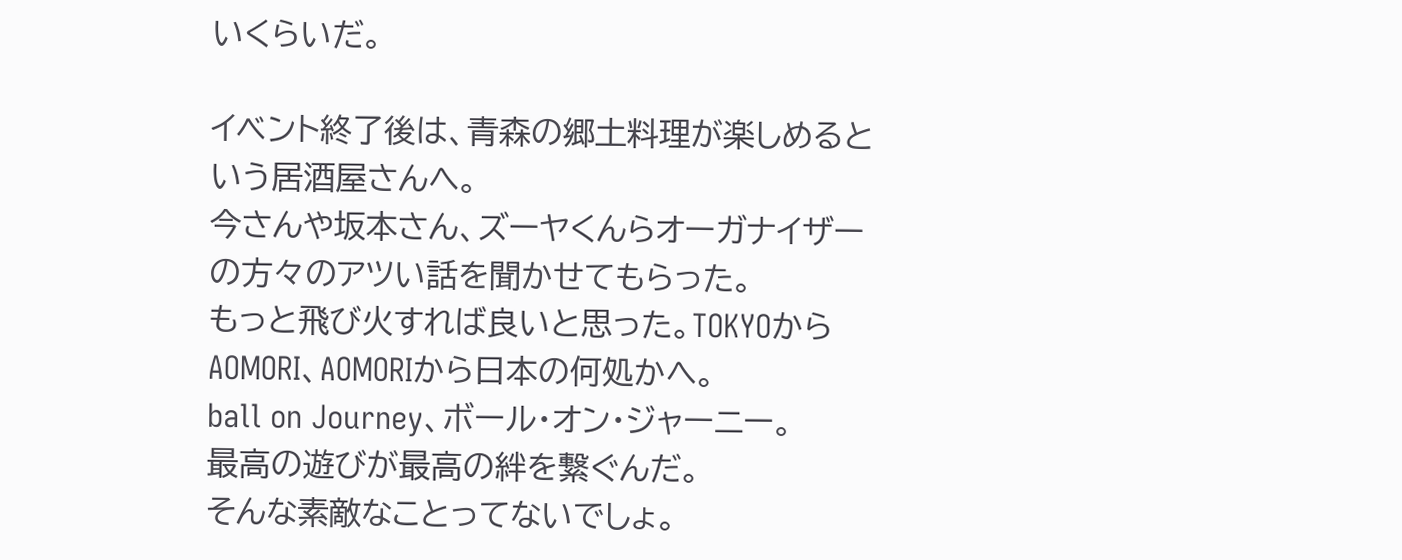いくらいだ。

イベント終了後は、青森の郷土料理が楽しめるという居酒屋さんへ。
今さんや坂本さん、ズーヤくんらオーガナイザーの方々のアツい話を聞かせてもらった。
もっと飛び火すれば良いと思った。TOKYOからAOMORI、AOMORIから日本の何処かへ。
ball on Journey、ボール・オン・ジャーニー。
最高の遊びが最高の絆を繋ぐんだ。
そんな素敵なことってないでしょ。